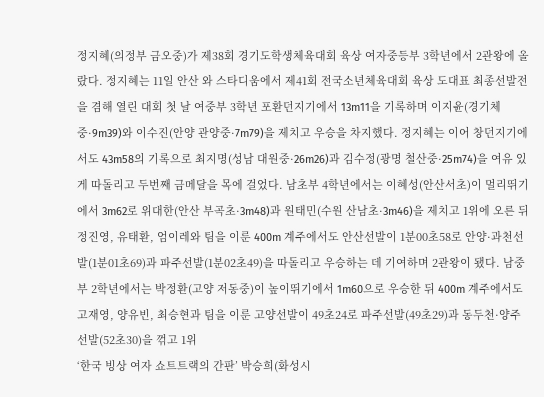정지혜(의정부 금오중)가 제38회 경기도학생체육대회 육상 여자중등부 3학년에서 2관왕에 올랐다. 정지혜는 11일 안산 와 스타디움에서 제41회 전국소년체육대회 육상 도대표 최종선발전을 겸해 열린 대회 첫 날 여중부 3학년 포환던지기에서 13m11을 기록하며 이지윤(경기체중·9m39)와 이수진(안양 관양중·7m79)을 제치고 우승을 차지했다. 정지혜는 이어 창던지기에서도 43m58의 기록으로 최지명(성남 대원중·26m26)과 김수정(광명 철산중·25m74)을 여유 있게 따돌리고 두번째 금메달을 목에 걸었다. 남초부 4학년에서는 이혜성(안산서초)이 멀리뛰기에서 3m62로 위대한(안산 부곡초·3m48)과 원태민(수원 산남초·3m46)을 제치고 1위에 오른 뒤 정진영, 유태환, 엄이레와 팀을 이룬 400m 계주에서도 안산선발이 1분00초58로 안양·과천선발(1분01초69)과 파주선발(1분02초49)을 따돌리고 우승하는 데 기여하며 2관왕이 됐다. 남중부 2학년에서는 박정환(고양 저동중)이 높이뛰기에서 1m60으로 우승한 뒤 400m 계주에서도 고재영, 양유빈, 최승현과 팀을 이룬 고양선발이 49초24로 파주선발(49초29)과 동두천·양주선발(52초30)을 꺾고 1위
‘한국 빙상 여자 쇼트트랙의 간판’ 박승희(화성시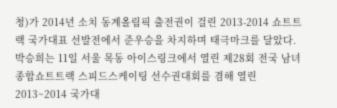청)가 2014년 소치 동계올림픽 출전권이 걸린 2013-2014 쇼트트랙 국가대표 선발전에서 준우승을 차지하며 태극마크를 달았다. 박승희는 11일 서울 목동 아이스링크에서 열린 제28회 전국 남녀 종합쇼트트랙 스피드스케이팅 선수권대회를 겸해 열린 2013~2014 국가대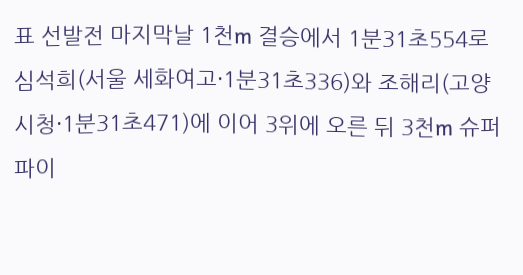표 선발전 마지막날 1천m 결승에서 1분31초554로 심석희(서울 세화여고·1분31초336)와 조해리(고양시청·1분31초471)에 이어 3위에 오른 뒤 3천m 슈퍼파이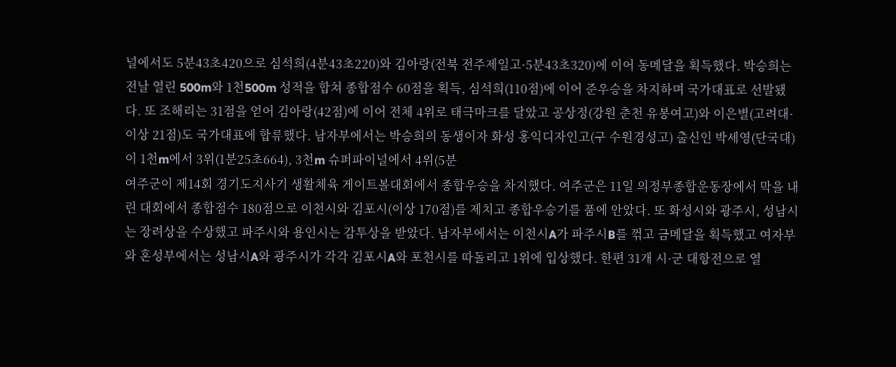널에서도 5분43초420으로 심석희(4분43초220)와 김아랑(전북 전주제일고·5분43초320)에 이어 동메달을 획득했다. 박승희는 전날 열린 500m와 1천500m 성적을 합쳐 종합점수 60점을 획득, 심석희(110점)에 이어 준우승을 차지하며 국가대표로 선발됐다. 또 조해리는 31점을 얻어 김아랑(42점)에 이어 전체 4위로 태극마크를 달았고 공상정(강원 춘천 유봉여고)와 이은별(고려대·이상 21점)도 국가대표에 합류했다. 남자부에서는 박승희의 동생이자 화성 홍익디자인고(구 수원경성고) 출신인 박세영(단국대)이 1천m에서 3위(1분25초664), 3천m 슈퍼파이널에서 4위(5분
여주군이 제14회 경기도지사기 생활체육 게이트볼대회에서 종합우승을 차지했다. 여주군은 11일 의정부종합운동장에서 막을 내린 대회에서 종합점수 180점으로 이천시와 김포시(이상 170점)를 제치고 종합우승기를 품에 안았다. 또 화성시와 광주시, 성남시는 장려상을 수상했고 파주시와 용인시는 감투상을 받았다. 남자부에서는 이천시A가 파주시B를 꺾고 금메달을 획득했고 여자부와 혼성부에서는 성남시A와 광주시가 각각 김포시A와 포천시를 따돌리고 1위에 입상했다. 한편 31개 시·군 대항전으로 열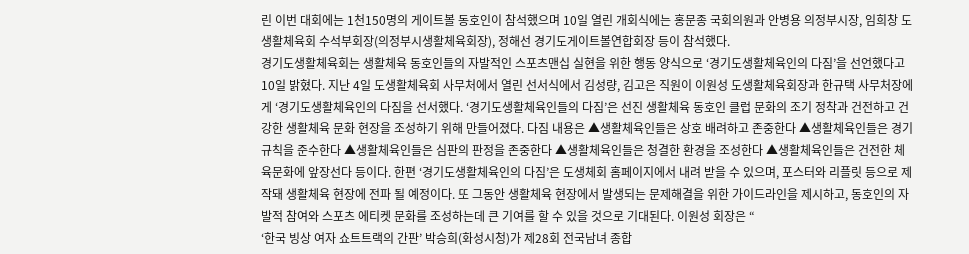린 이번 대회에는 1천150명의 게이트볼 동호인이 참석했으며 10일 열린 개회식에는 홍문종 국회의원과 안병용 의정부시장, 임희창 도생활체육회 수석부회장(의정부시생활체육회장), 정해선 경기도게이트볼연합회장 등이 참석했다.
경기도생활체육회는 생활체육 동호인들의 자발적인 스포츠맨십 실현을 위한 행동 양식으로 ‘경기도생활체육인의 다짐’을 선언했다고 10일 밝혔다. 지난 4일 도생활체육회 사무처에서 열린 선서식에서 김성량, 김고은 직원이 이원성 도생활체육회장과 한규택 사무처장에게 ‘경기도생활체육인의 다짐을 선서했다. ‘경기도생활체육인들의 다짐’은 선진 생활체육 동호인 클럽 문화의 조기 정착과 건전하고 건강한 생활체육 문화 현장을 조성하기 위해 만들어졌다. 다짐 내용은 ▲생활체육인들은 상호 배려하고 존중한다 ▲생활체육인들은 경기규칙을 준수한다 ▲생활체육인들은 심판의 판정을 존중한다 ▲생활체육인들은 청결한 환경을 조성한다 ▲생활체육인들은 건전한 체육문화에 앞장선다 등이다. 한편 ‘경기도생활체육인의 다짐’은 도생체회 홈페이지에서 내려 받을 수 있으며, 포스터와 리플릿 등으로 제작돼 생활체육 현장에 전파 될 예정이다. 또 그동안 생활체육 현장에서 발생되는 문제해결을 위한 가이드라인을 제시하고, 동호인의 자발적 참여와 스포츠 에티켓 문화를 조성하는데 큰 기여를 할 수 있을 것으로 기대된다. 이원성 회장은 “
‘한국 빙상 여자 쇼트트랙의 간판’ 박승희(화성시청)가 제28회 전국남녀 종합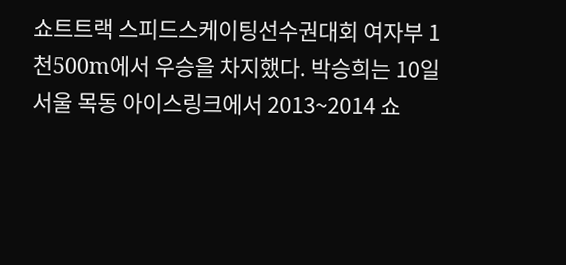쇼트트랙 스피드스케이팅선수권대회 여자부 1천500m에서 우승을 차지했다. 박승희는 10일 서울 목동 아이스링크에서 2013~2014 쇼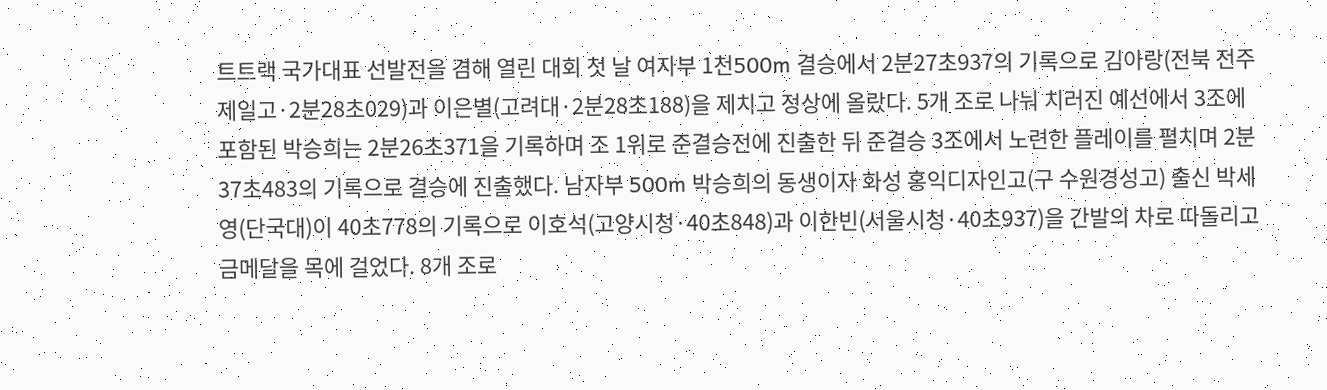트트랙 국가대표 선발전을 겸해 열린 대회 첫 날 여자부 1천500m 결승에서 2분27초937의 기록으로 김아랑(전북 전주제일고·2분28초029)과 이은별(고려대·2분28초188)을 제치고 정상에 올랐다. 5개 조로 나눠 치러진 예선에서 3조에 포함된 박승희는 2분26초371을 기록하며 조 1위로 준결승전에 진출한 뒤 준결승 3조에서 노련한 플레이를 펼치며 2분37초483의 기록으로 결승에 진출했다. 남자부 500m 박승희의 동생이자 화성 홍익디자인고(구 수원경성고) 출신 박세영(단국대)이 40초778의 기록으로 이호석(고양시청·40초848)과 이한빈(서울시청·40초937)을 간발의 차로 따돌리고 금메달을 목에 걸었다. 8개 조로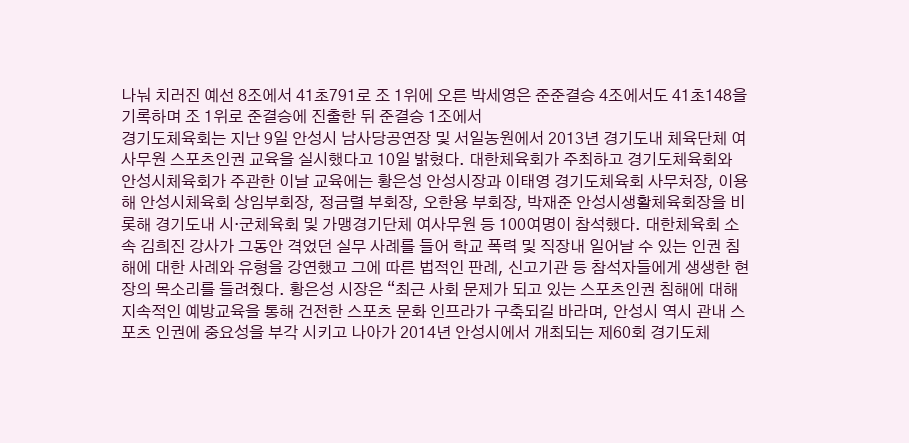나눠 치러진 예선 8조에서 41초791로 조 1위에 오른 박세영은 준준결승 4조에서도 41초148을 기록하며 조 1위로 준결승에 진출한 뒤 준결승 1조에서
경기도체육회는 지난 9일 안성시 남사당공연장 및 서일농원에서 2013년 경기도내 체육단체 여사무원 스포츠인권 교육을 실시했다고 10일 밝혔다. 대한체육회가 주최하고 경기도체육회와 안성시체육회가 주관한 이날 교육에는 황은성 안성시장과 이태영 경기도체육회 사무처장, 이용해 안성시체육회 상임부회장, 정금렬 부회장, 오한용 부회장, 박재준 안성시생활체육회장을 비롯해 경기도내 시·군체육회 및 가맹경기단체 여사무원 등 100여명이 참석했다. 대한체육회 소속 김희진 강사가 그동안 격었던 실무 사례를 들어 학교 폭력 및 직장내 일어날 수 있는 인권 침해에 대한 사례와 유형을 강연했고 그에 따른 법적인 판례, 신고기관 등 참석자들에게 생생한 현장의 목소리를 들려줬다. 황은성 시장은 “최근 사회 문제가 되고 있는 스포츠인권 침해에 대해 지속적인 예방교육을 통해 건전한 스포츠 문화 인프라가 구축되길 바라며, 안성시 역시 관내 스포츠 인권에 중요성을 부각 시키고 나아가 2014년 안성시에서 개최되는 제60회 경기도체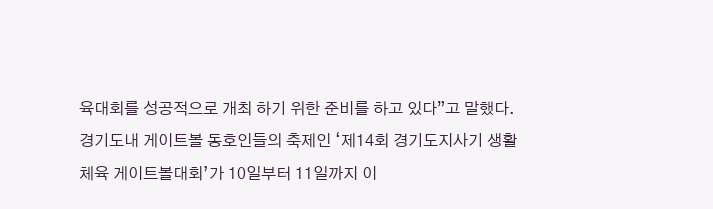육대회를 성공적으로 개최 하기 위한 준비를 하고 있다”고 말했다.
경기도내 게이트볼 동호인들의 축제인 ‘제14회 경기도지사기 생활체육 게이트볼대회’가 10일부터 11일까지 이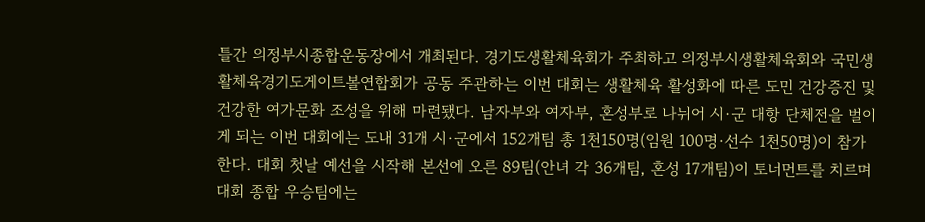틀간 의정부시종합운동장에서 개최된다. 경기도생활체육회가 주최하고 의정부시생활체육회와 국민생활체육경기도게이트볼연합회가 공동 주관하는 이번 대회는 생활체육 활성화에 따른 도민 건강증진 및 건강한 여가문화 조성을 위해 마련됐다. 남자부와 여자부, 혼성부로 나뉘어 시·군 대항 단체전을 벌이게 되는 이번 대회에는 도내 31개 시·군에서 152개팀 총 1천150명(임원 100명·선수 1천50명)이 참가한다. 대회 첫날 예선을 시작해 본선에 오른 89팀(안녀 각 36개팀, 혼성 17개팀)이 토너먼트를 치르며 대회 종합 우승팀에는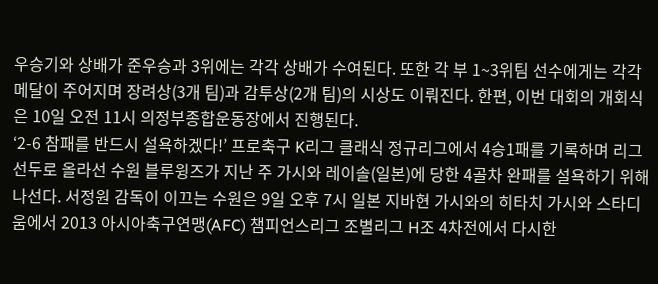우승기와 상배가 준우승과 3위에는 각각 상배가 수여된다. 또한 각 부 1~3위팀 선수에게는 각각 메달이 주어지며 장려상(3개 팀)과 감투상(2개 팀)의 시상도 이뤄진다. 한편, 이번 대회의 개회식은 10일 오전 11시 의정부종합운동장에서 진행된다.
‘2-6 참패를 반드시 설욕하겠다!’ 프로축구 K리그 클래식 정규리그에서 4승1패를 기록하며 리그 선두로 올라선 수원 블루윙즈가 지난 주 가시와 레이솔(일본)에 당한 4골차 완패를 설욕하기 위해 나선다. 서정원 감독이 이끄는 수원은 9일 오후 7시 일본 지바현 가시와의 히타치 가시와 스타디움에서 2013 아시아축구연맹(AFC) 챔피언스리그 조별리그 H조 4차전에서 다시한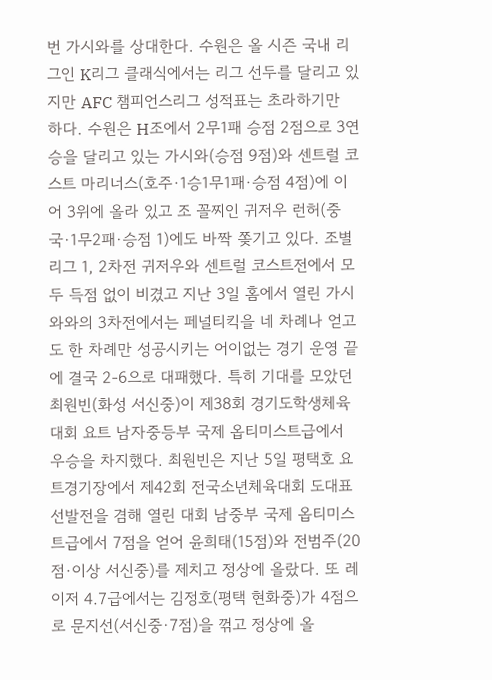번 가시와를 상대한다. 수원은 올 시즌 국내 리그인 K리그 클래식에서는 리그 선두를 달리고 있지만 AFC 챔피언스리그 성적표는 초라하기만 하다. 수원은 H조에서 2무1패 승점 2점으로 3연승을 달리고 있는 가시와(승점 9점)와 센트럴 코스트 마리너스(호주·1승1무1패·승점 4점)에 이어 3위에 올라 있고 조 꼴찌인 귀저우 런허(중국·1무2패·승점 1)에도 바짝 쫒기고 있다. 조별리그 1, 2차전 귀저우와 센트럴 코스트전에서 모두 득점 없이 비겼고 지난 3일 홈에서 열린 가시와와의 3차전에서는 페널티킥을 네 차례나 얻고도 한 차례만 성공시키는 어이없는 경기 운영 끝에 결국 2-6으로 대패했다. 특히 기대를 모았던
최원빈(화성 서신중)이 제38회 경기도학생체육대회 요트 남자중등부 국제 옵티미스트급에서 우승을 차지했다. 최원빈은 지난 5일 평택호 요트경기장에서 제42회 전국소년체육대회 도대표 선발전을 겸해 열린 대회 남중부 국제 옵티미스트급에서 7점을 얻어 윤희태(15점)와 전범주(20점·이상 서신중)를 제치고 정상에 올랐다. 또 레이저 4.7급에서는 김정호(평택 현화중)가 4점으로 문지선(서신중·7점)을 꺾고 정상에 올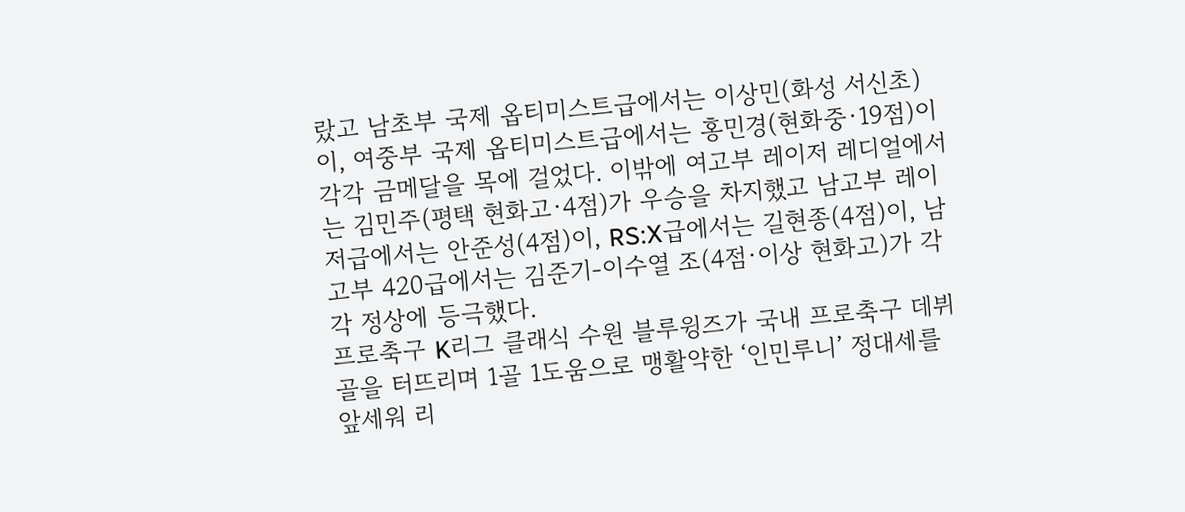랐고 남초부 국제 옵티미스트급에서는 이상민(화성 서신초)이, 여중부 국제 옵티미스트급에서는 홍민경(현화중·19점)이 각각 금메달을 목에 걸었다. 이밖에 여고부 레이저 레디얼에서는 김민주(평택 현화고·4점)가 우승을 차지했고 남고부 레이저급에서는 안준성(4점)이, RS:X급에서는 길현종(4점)이, 남고부 420급에서는 김준기-이수열 조(4점·이상 현화고)가 각각 정상에 등극했다.
프로축구 K리그 클래식 수원 블루윙즈가 국내 프로축구 데뷔골을 터뜨리며 1골 1도움으로 맹활약한 ‘인민루니’ 정대세를 앞세워 리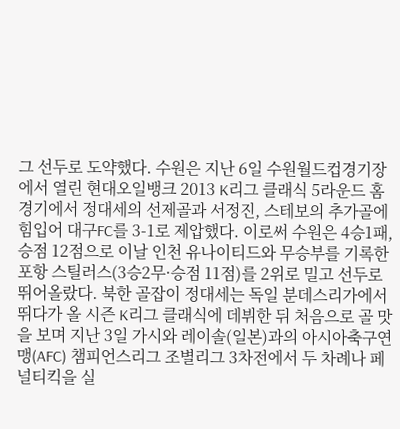그 선두로 도약했다. 수원은 지난 6일 수원월드컵경기장에서 열린 현대오일뱅크 2013 K리그 클래식 5라운드 홈 경기에서 정대세의 선제골과 서정진, 스테보의 추가골에 힘입어 대구FC를 3-1로 제압했다. 이로써 수원은 4승1패, 승점 12점으로 이날 인천 유나이티드와 무승부를 기록한 포항 스틸러스(3승2무·승점 11점)를 2위로 밀고 선두로 뛰어올랐다. 북한 골잡이 정대세는 독일 분데스리가에서 뛰다가 올 시즌 K리그 클래식에 데뷔한 뒤 처음으로 골 맛을 보며 지난 3일 가시와 레이솔(일본)과의 아시아축구연맹(AFC) 챔피언스리그 조별리그 3차전에서 두 차례나 페널티킥을 실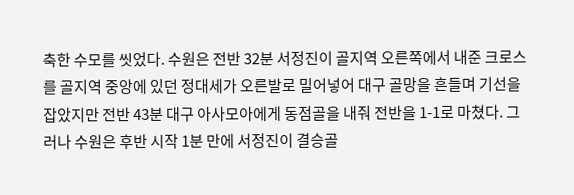축한 수모를 씻었다. 수원은 전반 32분 서정진이 골지역 오른쪽에서 내준 크로스를 골지역 중앙에 있던 정대세가 오른발로 밀어넣어 대구 골망을 흔들며 기선을 잡았지만 전반 43분 대구 아사모아에게 동점골을 내줘 전반을 1-1로 마쳤다. 그러나 수원은 후반 시작 1분 만에 서정진이 결승골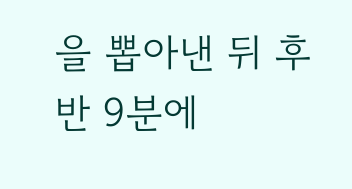을 뽑아낸 뒤 후반 9분에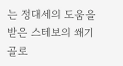는 정대세의 도움을 받은 스테보의 쐐기골로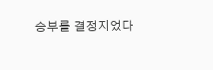승부를 결정지었다